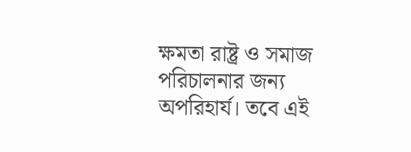ক্ষমতা রাষ্ট্র ও সমাজ পরিচালনার জন্য অপরিহার্য। তবে এই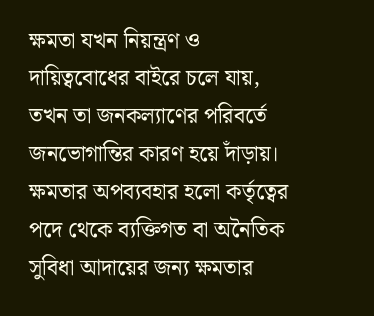ক্ষমতা যখন নিয়ন্ত্রণ ও দায়িত্ববোধের বাইরে চলে যায়, তখন তা জনকল্যাণের পরিবর্তে জনভোগান্তির কারণ হয়ে দাঁড়ায়। ক্ষমতার অপব্যবহার হলো কর্তৃত্বের পদে থেকে ব্যক্তিগত বা অনৈতিক সুবিধা আদায়ের জন্য ক্ষমতার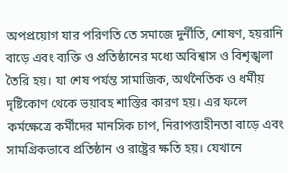অপপ্রয়োগ যার পরিণতি তে সমাজে দুর্নীতি, শোষণ, হয়রানি বাড়ে এবং ব্যক্তি ও প্রতিষ্ঠানের মধ্যে অবিশ্বাস ও বিশৃঙ্খলা তৈরি হয়। যা শেষ পর্যন্ত সামাজিক, অর্থনৈতিক ও ধর্মীয় দৃষ্টিকোণ থেকে ভয়াবহ শাস্তির কারণ হয়। এর ফলে কর্মক্ষেত্রে কর্মীদের মানসিক চাপ, নিরাপত্তাহীনতা বাড়ে এবং সামগ্রিকভাবে প্রতিষ্ঠান ও রাষ্ট্রের ক্ষতি হয়। যেখানে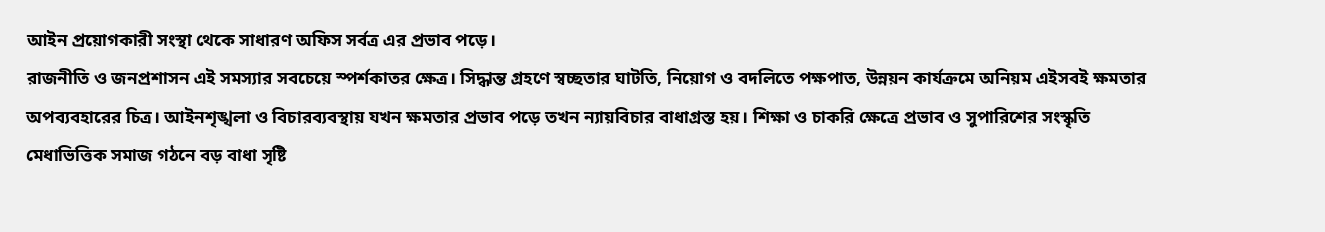আইন প্রয়োগকারী সংস্থা থেকে সাধারণ অফিস সর্বত্র এর প্রভাব পড়ে।
রাজনীতি ও জনপ্রশাসন এই সমস্যার সবচেয়ে স্পর্শকাতর ক্ষেত্র। সিদ্ধান্ত গ্রহণে স্বচ্ছতার ঘাটতি, নিয়োগ ও বদলিতে পক্ষপাত, উন্নয়ন কার্যক্রমে অনিয়ম এইসবই ক্ষমতার অপব্যবহারের চিত্র। আইনশৃঙ্খলা ও বিচারব্যবস্থায় যখন ক্ষমতার প্রভাব পড়ে তখন ন্যায়বিচার বাধাগ্রস্ত হয়। শিক্ষা ও চাকরি ক্ষেত্রে প্রভাব ও সুপারিশের সংস্কৃতি মেধাভিত্তিক সমাজ গঠনে বড় বাধা সৃষ্টি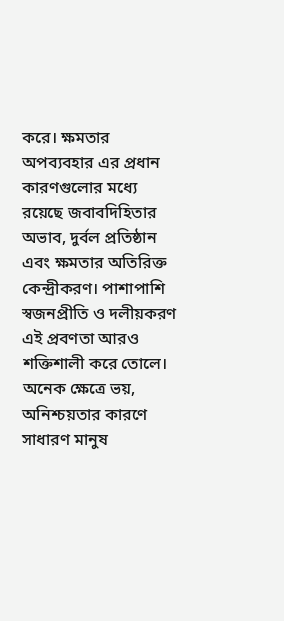করে। ক্ষমতার অপব্যবহার এর প্রধান কারণগুলোর মধ্যে রয়েছে জবাবদিহিতার অভাব, দুর্বল প্রতিষ্ঠান এবং ক্ষমতার অতিরিক্ত কেন্দ্রীকরণ। পাশাপাশি স্বজনপ্রীতি ও দলীয়করণ এই প্রবণতা আরও শক্তিশালী করে তোলে। অনেক ক্ষেত্রে ভয়, অনিশ্চয়তার কারণে সাধারণ মানুষ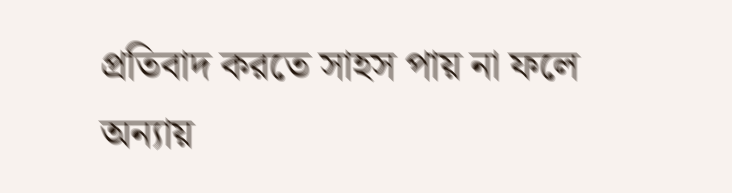প্রতিবাদ করতে সাহস পায় না ফলে অন্যায়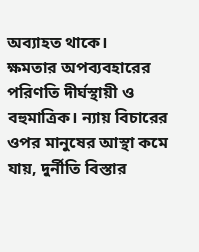অব্যাহত থাকে।
ক্ষমতার অপব্যবহারের পরিণতি দীর্ঘস্থায়ী ও বহুমাত্রিক। ন্যায় বিচারের ওপর মানুষের আস্থা কমে যায়, দুর্নীতি বিস্তার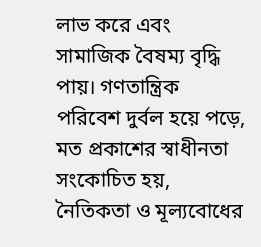লাভ করে এবং সামাজিক বৈষম্য বৃদ্ধি পায়। গণতান্ত্রিক পরিবেশ দুর্বল হয়ে পড়ে, মত প্রকাশের স্বাধীনতা সংকোচিত হয়, নৈতিকতা ও মূল্যবোধের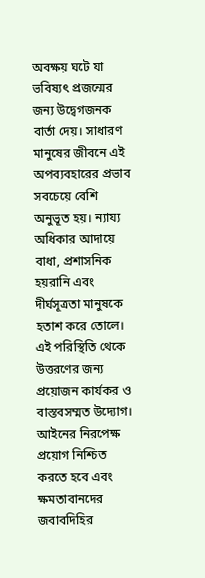অবক্ষয় ঘটে যা ভবিষ্যৎ প্রজন্মের জন্য উদ্বেগজনক বার্তা দেয়। সাধারণ মানুষের জীবনে এই অপব্যবহারের প্রভাব সবচেয়ে বেশি অনুভূত হয়। ন্যায্য অধিকার আদায়ে বাধা, প্রশাসনিক হয়রানি এবং দীর্ঘসূত্রতা মানুষকে হতাশ করে তোলে। এই পরিস্থিতি থেকে উত্তরণের জন্য প্রয়োজন কার্যকর ও বাস্তবসম্মত উদ্যোগ। আইনের নিরপেক্ষ প্রয়োগ নিশ্চিত করতে হবে এবং ক্ষমতাবানদের জবাবদিহির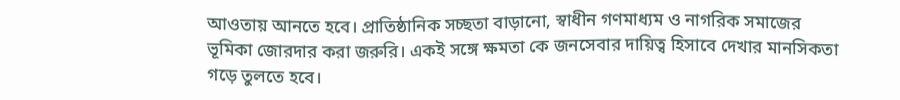আওতায় আনতে হবে। প্রাতিষ্ঠানিক সচ্ছতা বাড়ানো, স্বাধীন গণমাধ্যম ও নাগরিক সমাজের ভূমিকা জোরদার করা জরুরি। একই সঙ্গে ক্ষমতা কে জনসেবার দায়িত্ব হিসাবে দেখার মানসিকতা গড়ে তুলতে হবে।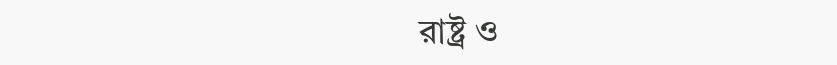রাষ্ট্র ও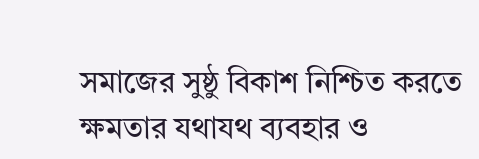সমাজের সুষ্ঠু বিকাশ নিশ্চিত করতে ক্ষমতার যথাযথ ব্যবহার ও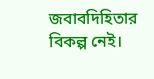জবাবদিহিতার বিকল্প নেই।